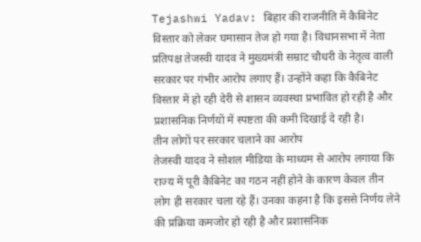Tejashwi Yadav: बिहार की राजनीति में कैबिनेट विस्तार को लेकर घमासान तेज हो गया है। विधानसभा में नेता प्रतिपक्ष तेजस्वी यादव ने मुख्यमंत्री सम्राट चौधरी के नेतृत्व वाली सरकार पर गंभीर आरोप लगाए हैं। उन्होंने कहा कि कैबिनेट विस्तार में हो रही देरी से शासन व्यवस्था प्रभावित हो रही है और प्रशासनिक निर्णयों में स्पष्टता की कमी दिखाई दे रही है।
तीन लोगों पर सरकार चलाने का आरोप
तेजस्वी यादव ने सोशल मीडिया के माध्यम से आरोप लगाया कि राज्य में पूरी कैबिनेट का गठन नहीं होने के कारण केवल तीन लोग ही सरकार चला रहे हैं। उनका कहना है कि इससे निर्णय लेने की प्रक्रिया कमजोर हो रही है और प्रशासनिक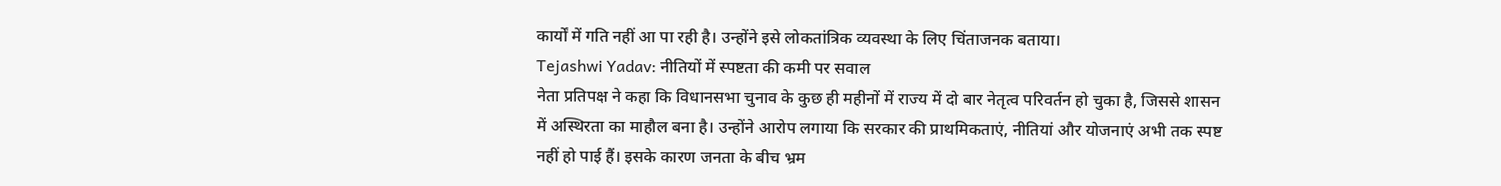कार्यों में गति नहीं आ पा रही है। उन्होंने इसे लोकतांत्रिक व्यवस्था के लिए चिंताजनक बताया।
Tejashwi Yadav: नीतियों में स्पष्टता की कमी पर सवाल
नेता प्रतिपक्ष ने कहा कि विधानसभा चुनाव के कुछ ही महीनों में राज्य में दो बार नेतृत्व परिवर्तन हो चुका है, जिससे शासन में अस्थिरता का माहौल बना है। उन्होंने आरोप लगाया कि सरकार की प्राथमिकताएं, नीतियां और योजनाएं अभी तक स्पष्ट नहीं हो पाई हैं। इसके कारण जनता के बीच भ्रम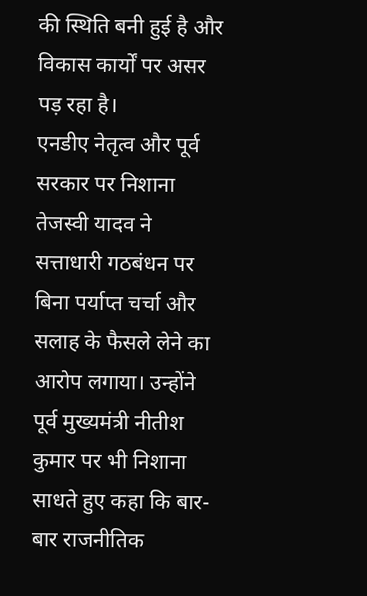की स्थिति बनी हुई है और विकास कार्यों पर असर पड़ रहा है।
एनडीए नेतृत्व और पूर्व सरकार पर निशाना
तेजस्वी यादव ने सत्ताधारी गठबंधन पर बिना पर्याप्त चर्चा और सलाह के फैसले लेने का आरोप लगाया। उन्होंने पूर्व मुख्यमंत्री नीतीश कुमार पर भी निशाना साधते हुए कहा कि बार-बार राजनीतिक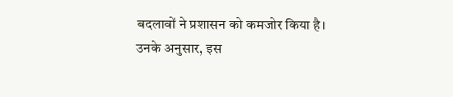बदलावों ने प्रशासन को कमजोर किया है। उनके अनुसार, इस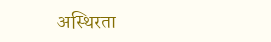अस्थिरता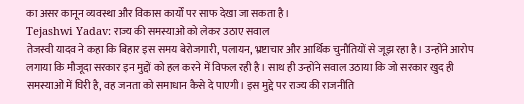का असर कानून व्यवस्था और विकास कार्यों पर साफ देखा जा सकता है।
Tejashwi Yadav: राज्य की समस्याओं को लेकर उठाए सवाल
तेजस्वी यादव ने कहा कि बिहार इस समय बेरोजगारी, पलायन, भ्रष्टाचार और आर्थिक चुनौतियों से जूझ रहा है। उन्होंने आरोप लगाया कि मौजूदा सरकार इन मुद्दों को हल करने में विफल रही है। साथ ही उन्होंने सवाल उठाया कि जो सरकार खुद ही समस्याओं में घिरी है, वह जनता को समाधान कैसे दे पाएगी। इस मुद्दे पर राज्य की राजनीति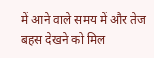में आने वाले समय में और तेज बहस देखने को मिल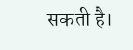सकती है।